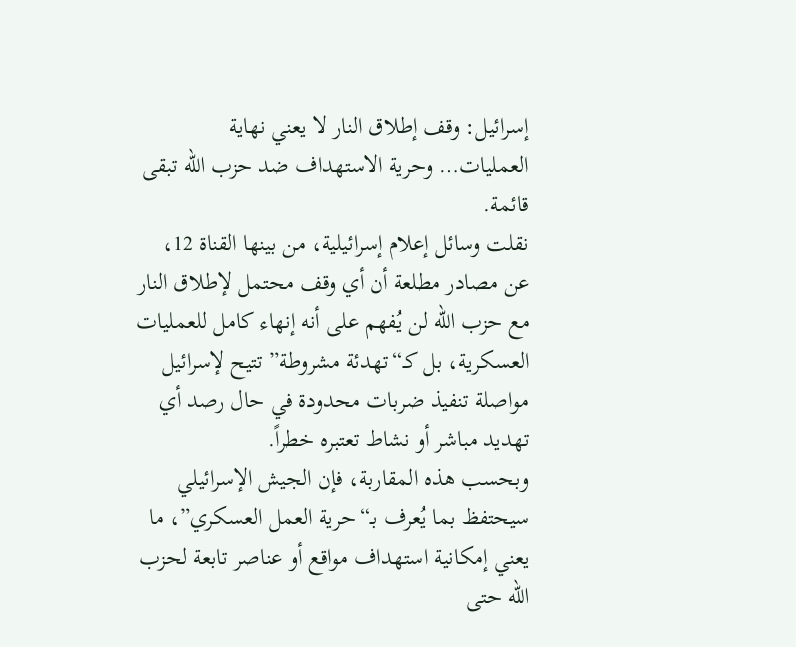إسرائيل: وقف إطلاق النار لا يعني نهاية العمليات… وحرية الاستهداف ضد حزب الله تبقى قائمة.
نقلت وسائل إعلام إسرائيلية، من بينها القناة 12، عن مصادر مطلعة أن أي وقف محتمل لإطلاق النار مع حزب الله لن يُفهم على أنه إنهاء كامل للعمليات العسكرية، بل كـ“تهدئة مشروطة” تتيح لإسرائيل مواصلة تنفيذ ضربات محدودة في حال رصد أي تهديد مباشر أو نشاط تعتبره خطراً.
وبحسب هذه المقاربة، فإن الجيش الإسرائيلي سيحتفظ بما يُعرف بـ“حرية العمل العسكري”، ما يعني إمكانية استهداف مواقع أو عناصر تابعة لحزب الله حتى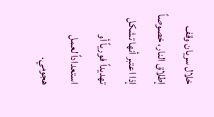خلال سريان وقف إطلاق النار، خصوصاً إذا اعتبر أنها تشكل تهديداً فورياً أو استعداداً لعمل هجومي.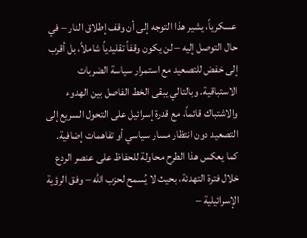عسكرياً، يشير هذا التوجه إلى أن وقف إطلاق النار – في حال التوصل إليه – لن يكون وقفاً تقليدياً شاملاً، بل أقرب إلى خفض للتصعيد مع استمرار سياسة الضربات الاستباقية. وبالتالي يبقى الخط الفاصل بين الهدوء والاشتباك قائماً، مع قدرة إسرائيل على التحول السريع إلى التصعيد دون انتظار مسار سياسي أو تفاهمات إضافية.
كما يعكس هذا الطرح محاولة للحفاظ على عنصر الردع خلال فترة التهدئة، بحيث لا يُسمح لحزب الله – وفق الرؤية الإسرائيلية –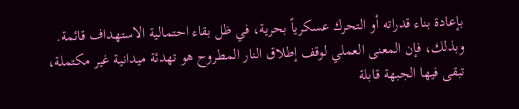بإعادة بناء قدراته أو التحرك عسكرياً بحرية، في ظل بقاء احتمالية الاستهداف قائمة.
وبذلك، فإن المعنى العملي لوقف إطلاق النار المطروح هو تهدئة ميدانية غير مكتملة، تبقى فيها الجبهة قابلة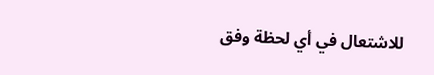للاشتعال في أي لحظة وفق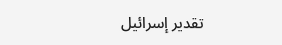تقدير إسرائيل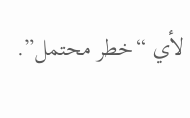لأي “خطر محتمل”.